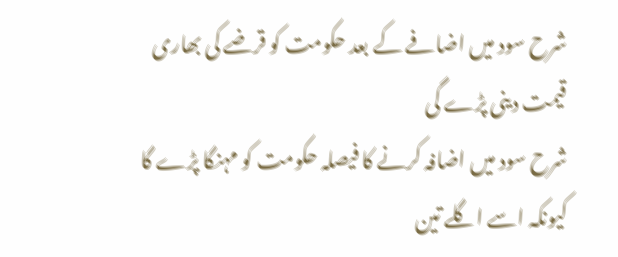شرح سود میں اضافے کے بعد حکومت کو قرضے کی بھاری قیمت دینی پڑے گی
شرح سود میں اضافہ کرنے کا فیصلہ حکومت کو مہنگا پڑے گا کیونکہ اسے اگلے تین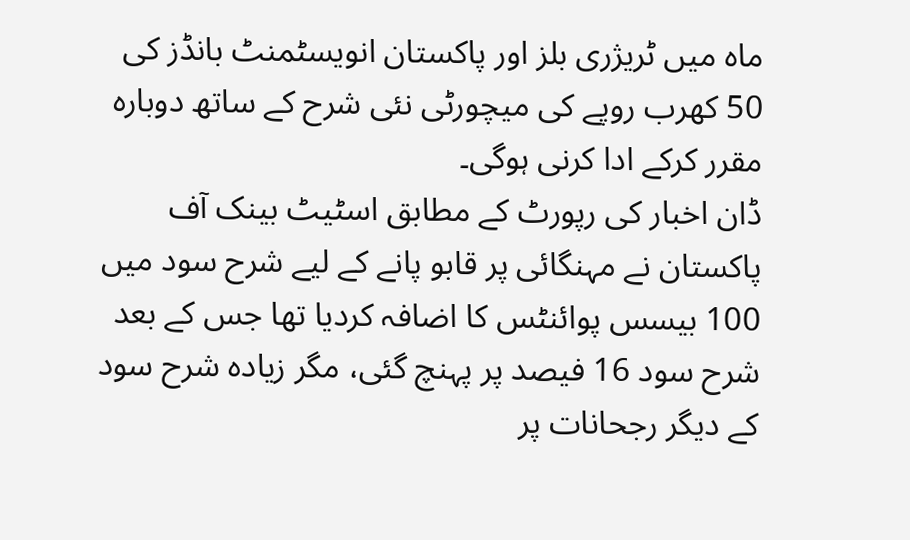ماہ میں ٹریژری بلز اور پاکستان انویسٹمنٹ بانڈز کی 50 کھرب روپے کی میچورٹی نئی شرح کے ساتھ دوبارہ مقرر کرکے ادا کرنی ہوگی۔
ڈان اخبار کی رپورٹ کے مطابق اسٹیٹ بینک آف پاکستان نے مہنگائی پر قابو پانے کے لیے شرح سود میں 100 بیسس پوائنٹس کا اضافہ کردیا تھا جس کے بعد شرح سود 16 فیصد پر پہنچ گئی، مگر زیادہ شرح سود کے دیگر رجحانات پر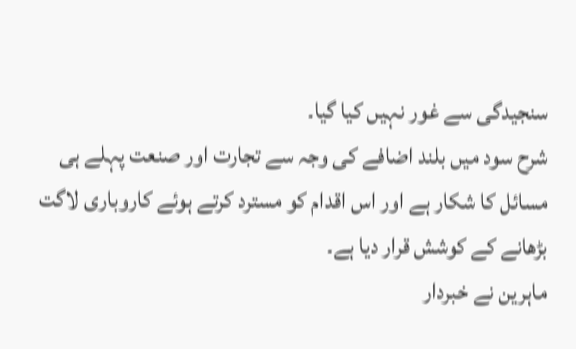سنجیدگی سے غور نہیں کیا گیا۔
شرح سود میں بلند اضافے کی وجہ سے تجارت اور صنعت پہلے ہی مسائل کا شکار ہے اور اس اقدام کو مسترد کرتے ہوئے کاروباری لاگت بڑھانے کے کوشش قرار دیا ہے۔
ماہرین نے خبردار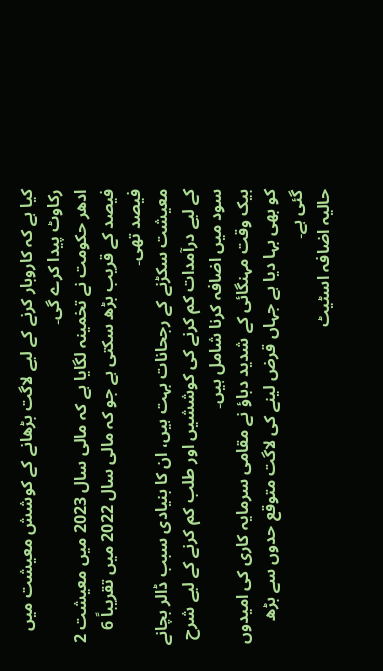کیا ہے کہ کاروبار کرنے کے لیے لاگت بڑھانے کے کوشش معیشت میں رکاوٹ پیدا کرے گی۔
ادھر حکومت نے تخمینہ لگایا ہے کہ مالی سال 2023 میں معیشت 2 فیصد کے قریب بڑھ سکتی ہے جو کہ مالی سال 2022 میں تقریباً 6 فیصد تھی۔
معیشت سکڑنے کے رجحانات بہت ہیں، ان کا بنیادی سبب ڈالر بچانے کے لیے درآمدات کم کرنے کی کوششیں اور طلب کم کرنے کے لیے شرح سود میں اضافہ کرنا شامل ہیں۔
بیک وقت مہنگائی کے شدید دباؤ نے مقامی سرمایہ کاری کی امیدوں کو بھی بہا دیا ہے جہاں قرض لینے کی لاگت متوقع حدوں سے بڑھ گئی ہے۔
حالیہ اضافہ اسٹیٹ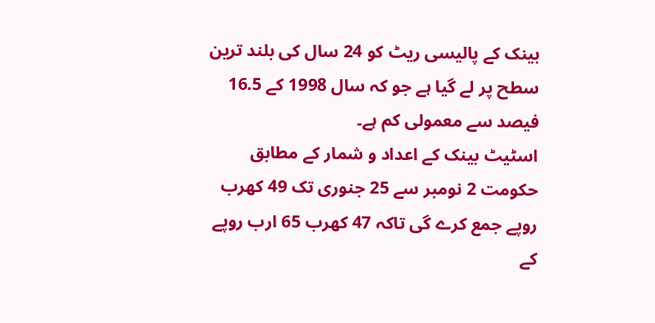بینک کے پالیسی ریٹ کو 24 سال کی بلند ترین سطح پر لے گیا ہے جو کہ سال 1998 کے 16.5 فیصد سے معمولی کم ہے۔
اسٹیٹ بینک کے اعداد و شمار کے مطابق حکومت 2 نومبر سے 25 جنوری تک 49 کھرب روپے جمع کرے گی تاکہ 47 کھرب 65 ارب روپے کے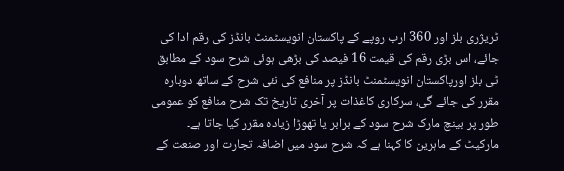ٹریژری بلز اور 360 ارب روپے کے پاکستان انویسٹمنٹ بانڈز کی رقم ادا کی جائے، اس بڑی رقم کی قیمت 16 فیصد کی بڑھی ہوئی شرح سود کے مطابق ٹی بلز اورپاکستان انویسٹمنٹ بانڈز پر منافع کی نئی شرح کے ساتھ دوبارہ مقرر کی جائے گی، سرکاری کاغذات پر آخری تاریخ تک شرح منافع کو عمومی طور پر بینچ مارک شرح سود کے برابر یا تھوڑا زیادہ مقرر کیا جاتا ہے۔
مارکیٹ کے ماہرین کا کہنا ہے کہ شرح سود میں اضافہ تجارت اور صنعت کے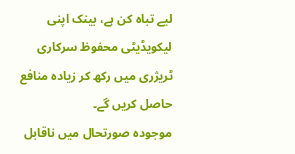لیے تباہ کن ہے، بینک اپنی لیکویڈیٹی محفوظ سرکاری ٹریژری میں رکھ کر زیادہ منافع حاصل کریں گے۔
موجودہ صورتحال میں ناقابل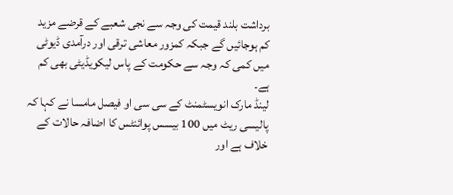برداشت بلند قیمت کی وجہ سے نجی شعبے کے قرضے مزید کم ہوجائیں گے جبکہ کمزور معاشی ترقی اور درآمدی ڈیوٹی میں کمی کہ وجہ سے حکومت کے پاس لیکویڈیٹی بھی کم ہے۔
لینڈ مارک انویسٹمنٹ کے سی سی او فیصل مامسا نے کہا کہ پالیسی ریٹ میں 100 بیسس پوائنٹس کا اضافہ حالات کے خلاف ہے اور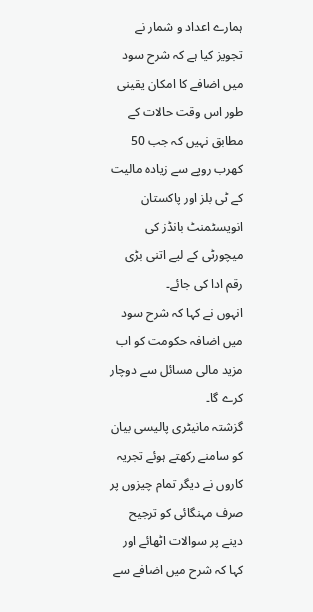ہمارے اعداد و شمار نے تجویز کیا ہے کہ شرح سود میں اضافے کا امکان یقینی طور اس وقت حالات کے مطابق نہیں کہ جب 50 کھرب روپے سے زیادہ مالیت کے ٹی بلز اور پاکستان انویسٹمنٹ بانڈز کی میچورٹی کے لیے اتنی بڑی رقم ادا کی جائے۔
انہوں نے کہا کہ شرح سود میں اضافہ حکومت کو اب مزید مالی مسائل سے دوچار کرے گا۔
گزشتہ مانیٹری پالیسی بیان کو سامنے رکھتے ہوئے تجریہ کاروں نے دیگر تمام چیزوں پر صرف مہنگائی کو ترجیح دینے پر سوالات اٹھائے اور کہا کہ شرح میں اضافے سے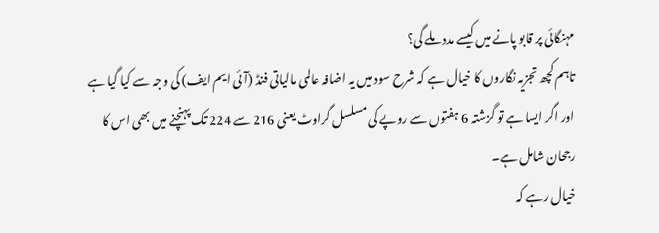مہنگائی پر قابو پانے میں کیسے مدد ملے گی؟
تاہم کچھ تجزیہ نگاروں کا خیال ہے کہ شرح سود میں یہ اضافہ عالمی مالیاتی فنڈ (آئی ایم ایف) کی وجہ سے کیا گیا ہے اور اگر ایسا ہے تو گزشتہ 6 ہفتوں سے روپے کی مسلسل گراوٹ یعنی 216 سے 224 تک پہنچنے میں بھی اس کا رجحان شامل ہے۔
خیال رہے کہ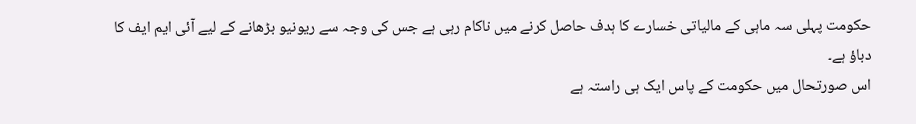حکومت پہلی سہ ماہی کے مالیاتی خسارے کا ہدف حاصل کرنے میں ناکام رہی ہے جس کی وجہ سے ریونیو بڑھانے کے لیے آئی ایم ایف کا دباؤ ہے۔
اس صورتحال میں حکومت کے پاس ایک ہی راستہ ہے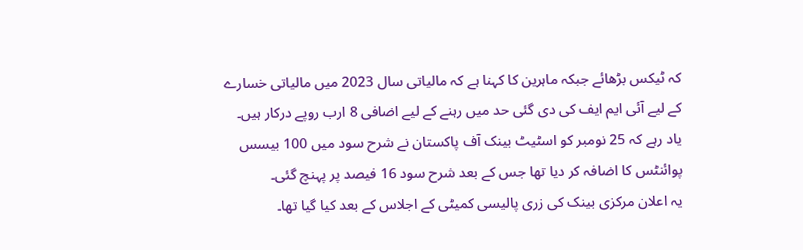کہ ٹیکس بڑھائے جبکہ ماہرین کا کہنا ہے کہ مالیاتی سال 2023 میں مالیاتی خسارے کے لیے آئی ایم ایف کی دی گئی حد میں رہنے کے لیے اضافی 8 ارب روپے درکار ہیں۔
یاد رہے کہ 25 نومبر کو اسٹیٹ بینک آف پاکستان نے شرح سود میں 100 بیسس پوائنٹس کا اضافہ کر دیا تھا جس کے بعد شرح سود 16 فیصد پر پہنچ گئی۔
یہ اعلان مرکزی بینک کی زری پالیسی کمیٹی کے اجلاس کے بعد کیا گیا تھا۔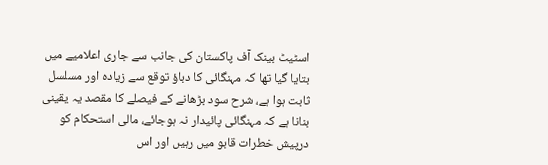اسٹیٹ بینک آف پاکستان کی جانب سے جاری اعلامیے میں بتایا گیا تھا کہ مہنگائی کا دباؤ توقع سے زیادہ اور مسلسل ثابت ہوا ہے، شرح سود بڑھانے کے فیصلے کا مقصد یہ یقینی بنانا ہے کہ مہنگائی پائیدار نہ ہوجائے، مالی استحکام کو درپیش خطرات قابو میں رہیں اور اس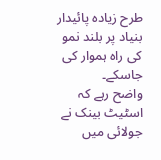طرح زیادہ پائیدار بنیاد پر بلند نمو کی راہ ہموار کی جاسکے۔
واضح رہے کہ اسٹیٹ بینک نے جولائی میں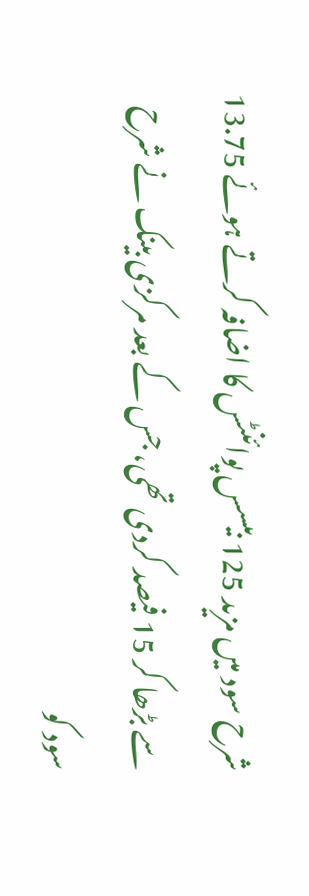شرح سود میں مزید 125 بیسس پوائنٹس کا اضافہ کرتے ہوئے 13.75 سے بڑھا کر 15 فیصد کردی تھی، جس کے بعد مرکزی بینک نے شرح سود کو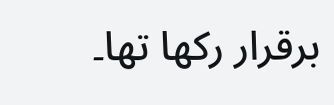برقرار رکھا تھا۔